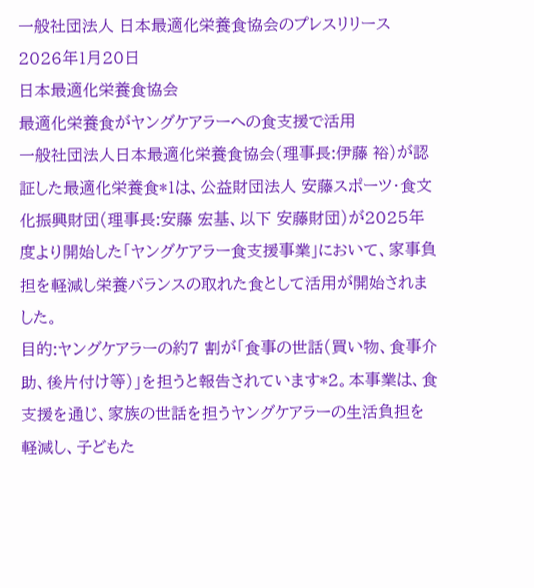一般社団法人 日本最適化栄養食協会のプレスリリース
2026年1月20日
日本最適化栄養食協会
最適化栄養食がヤングケアラーへの食支援で活用
一般社団法人日本最適化栄養食協会(理事長:伊藤 裕)が認証した最適化栄養食*1は、公益財団法人 安藤スポーツ・食文化振興財団(理事長:安藤 宏基、以下 安藤財団)が2025年度より開始した「ヤングケアラー食支援事業」において、家事負担を軽減し栄養バランスの取れた食として活用が開始されました。
目的:ヤングケアラーの約7 割が「食事の世話(買い物、食事介助、後片付け等)」を担うと報告されています*2。本事業は、食支援を通じ、家族の世話を担うヤングケアラーの生活負担を軽減し、子どもた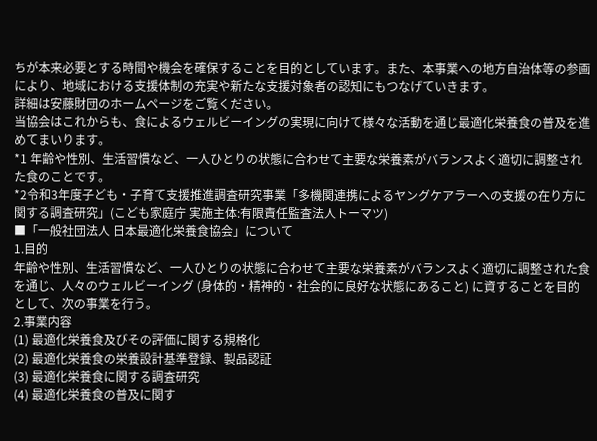ちが本来必要とする時間や機会を確保することを目的としています。また、本事業への地方自治体等の参画により、地域における支援体制の充実や新たな支援対象者の認知にもつなげていきます。
詳細は安藤財団のホームページをご覧ください。
当協会はこれからも、食によるウェルビーイングの実現に向けて様々な活動を通じ最適化栄養食の普及を進めてまいります。
*1 年齢や性別、生活習慣など、一人ひとりの状態に合わせて主要な栄養素がバランスよく適切に調整された食のことです。
*2令和3年度子ども・子育て支援推進調査研究事業「多機関連携によるヤングケアラーへの支援の在り方に関する調査研究」(こども家庭庁 実施主体:有限責任監査法人トーマツ)
■「一般社団法人 日本最適化栄養食協会」について
1.目的
年齢や性別、生活習慣など、一人ひとりの状態に合わせて主要な栄養素がバランスよく適切に調整された食を通じ、人々のウェルビーイング (身体的・精神的・社会的に良好な状態にあること) に資することを目的として、次の事業を行う。
2.事業内容
(1) 最適化栄養食及びその評価に関する規格化
(2) 最適化栄養食の栄養設計基準登録、製品認証
(3) 最適化栄養食に関する調査研究
(4) 最適化栄養食の普及に関す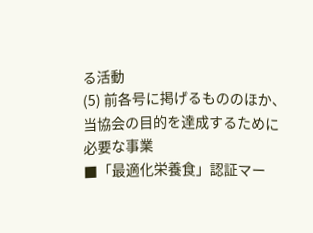る活動
(5) 前各号に掲げるもののほか、当協会の目的を達成するために必要な事業
■「最適化栄養食」認証マー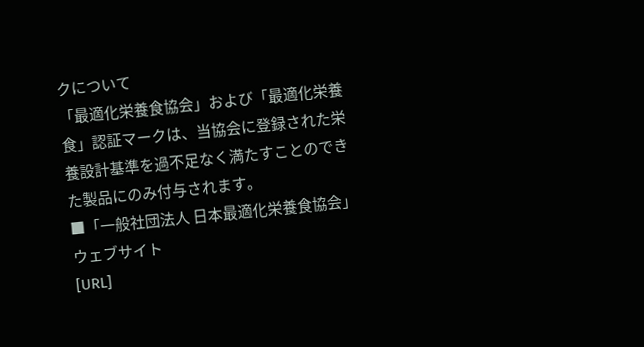クについて
「最適化栄養食協会」および「最適化栄養食」認証マークは、当協会に登録された栄養設計基準を過不足なく満たすことのできた製品にのみ付与されます。
■「一般社団法人 日本最適化栄養食協会」ウェブサイト
[URL]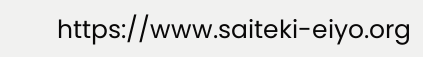https://www.saiteki-eiyo.org